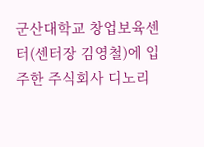군산대학교 창업보육센터(센터장 김영철)에 입주한 주식회사 디노리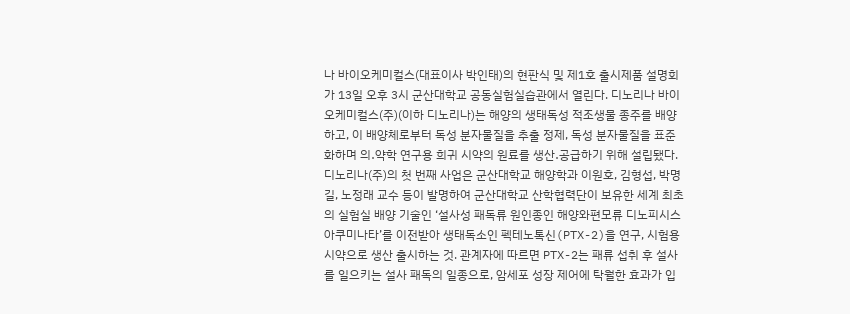나 바이오케미컬스(대표이사 박인태)의 현판식 및 제1호 출시제품 설명회가 13일 오후 3시 군산대학교 공동실험실습관에서 열린다. 디노리나 바이오케미컬스(주)(이하 디노리나)는 해양의 생태독성 적조생물 종주를 배양하고, 이 배양체로부터 독성 분자물질을 추출 정제, 독성 분자물질을 표준화하며 의․약학 연구용 희귀 시약의 원료를 생산․공급하기 위해 설립됐다. 디노리나(주)의 첫 번째 사업은 군산대학교 해양학과 이원호, 김형섭, 박명길, 노정래 교수 등이 발명하여 군산대학교 산학협력단이 보유한 세계 최초의 실험실 배양 기술인 ‘설사성 패독류 원인종인 해양와편모류 디노피시스 아쿠미나타’를 이전받아 생태독소인 펙테노톡신(PTX-2)을 연구, 시험용 시약으로 생산 출시하는 것. 관계자에 따르면 PTX-2는 패류 섭취 후 설사를 일으키는 설사 패독의 일종으로, 암세포 성장 제어에 탁월한 효과가 입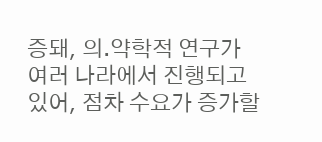증돼, 의․약학적 연구가 여러 나라에서 진행되고 있어, 점차 수요가 증가할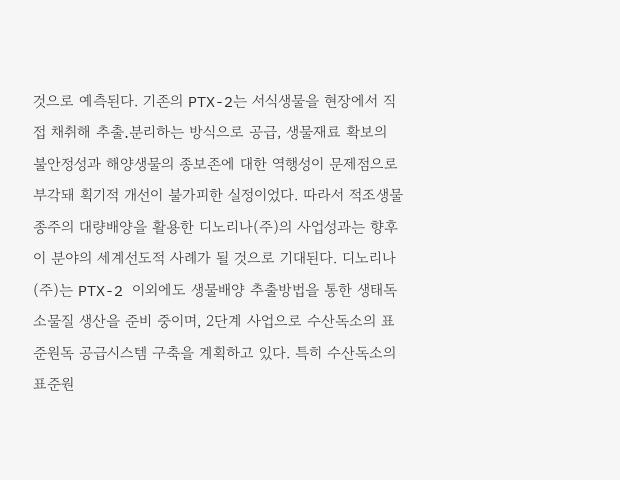것으로 예측된다. 기존의 PTX-2는 서식생물을 현장에서 직접 채취해 추출․분리하는 방식으로 공급, 생물재료 확보의 불안정성과 해양생물의 종보존에 대한 역행성이 문제점으로 부각돼 획기적 개선이 불가피한 실정이었다. 따라서 적조생물 종주의 대량배양을 활용한 디노리나(주)의 사업성과는 향후 이 분야의 세계선도적 사례가 될 것으로 기대된다. 디노리나(주)는 PTX-2 이외에도 생물배양 추출방법을 통한 생태독소물질 생산을 준비 중이며, 2단계 사업으로 수산독소의 표준원독 공급시스템 구축을 계획하고 있다. 특히 수산독소의 표준원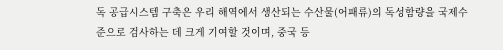독 공급시스템 구축은 우리 해역에서 생산되는 수산물(어패류)의 독성함량을 국제수준으로 검사하는 데 크게 기여할 것이며, 중국 등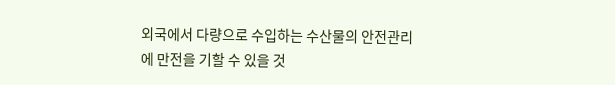외국에서 다량으로 수입하는 수산물의 안전관리에 만전을 기할 수 있을 것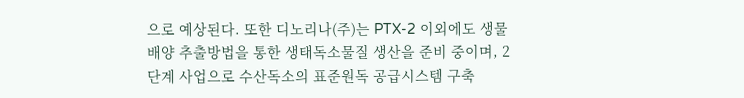으로 예상된다. 또한 디노리나(주)는 PTX-2 이외에도 생물배양 추출방법을 통한 생태독소물질 생산을 준비 중이며, 2단계 사업으로 수산독소의 표준원독 공급시스템 구축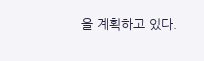을 계획하고 있다.